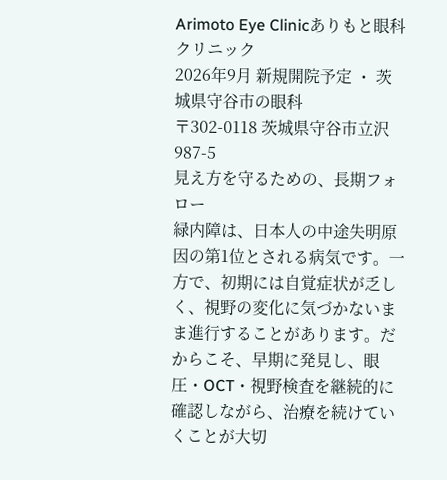Arimoto Eye Clinicありもと眼科クリニック
2026年9月 新規開院予定 ・ 茨城県守谷市の眼科
〒302-0118 茨城県守谷市立沢987-5
見え方を守るための、長期フォロー
緑内障は、日本人の中途失明原因の第1位とされる病気です。一方で、初期には自覚症状が乏しく、視野の変化に気づかないまま進行することがあります。だからこそ、早期に発見し、眼圧・OCT・視野検査を継続的に確認しながら、治療を続けていくことが大切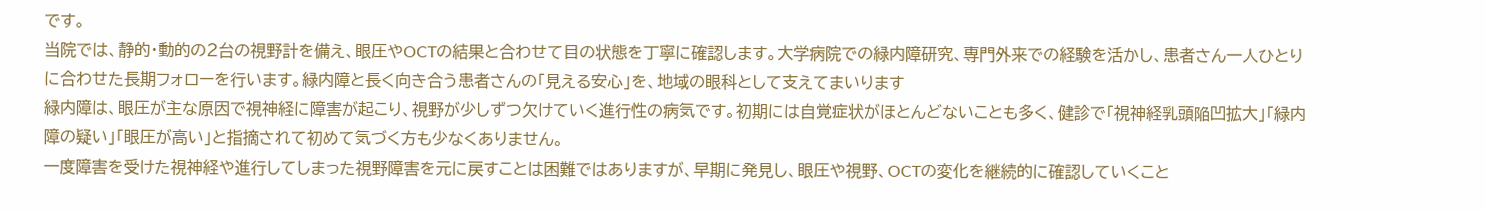です。
当院では、静的・動的の2台の視野計を備え、眼圧やOCTの結果と合わせて目の状態を丁寧に確認します。大学病院での緑内障研究、専門外来での経験を活かし、患者さん一人ひとりに合わせた長期フォローを行います。緑内障と長く向き合う患者さんの「見える安心」を、地域の眼科として支えてまいります
緑内障は、眼圧が主な原因で視神経に障害が起こり、視野が少しずつ欠けていく進行性の病気です。初期には自覚症状がほとんどないことも多く、健診で「視神経乳頭陥凹拡大」「緑内障の疑い」「眼圧が高い」と指摘されて初めて気づく方も少なくありません。
一度障害を受けた視神経や進行してしまった視野障害を元に戻すことは困難ではありますが、早期に発見し、眼圧や視野、OCTの変化を継続的に確認していくこと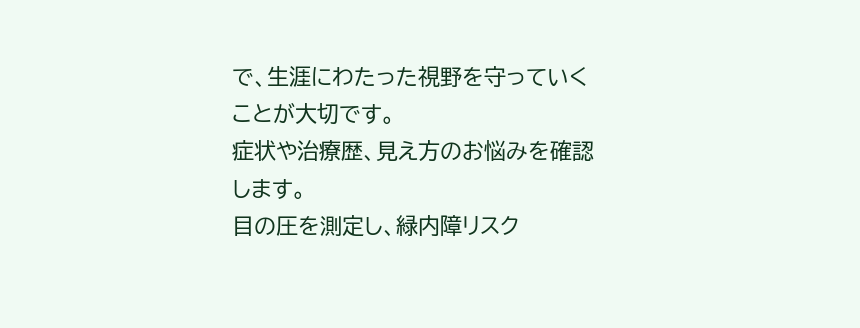で、生涯にわたった視野を守っていくことが大切です。
症状や治療歴、見え方のお悩みを確認します。
目の圧を測定し、緑内障リスク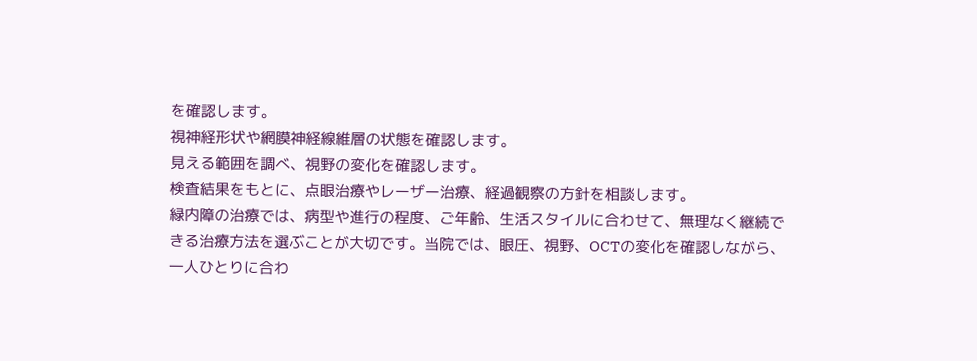を確認します。
視神経形状や網膜神経線維層の状態を確認します。
見える範囲を調べ、視野の変化を確認します。
検査結果をもとに、点眼治療やレーザー治療、経過観察の方針を相談します。
緑内障の治療では、病型や進行の程度、ご年齢、生活スタイルに合わせて、無理なく継続できる治療方法を選ぶことが大切です。当院では、眼圧、視野、OCTの変化を確認しながら、一人ひとりに合わ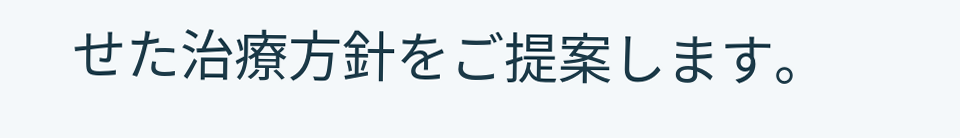せた治療方針をご提案します。